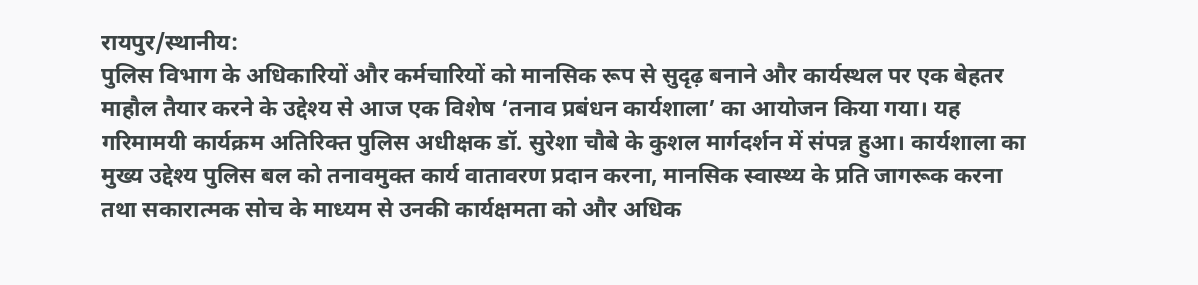रायपुर/स्थानीय:
पुलिस विभाग के अधिकारियों और कर्मचारियों को मानसिक रूप से सुदृढ़ बनाने और कार्यस्थल पर एक बेहतर माहौल तैयार करने के उद्देश्य से आज एक विशेष ‘तनाव प्रबंधन कार्यशाला’ का आयोजन किया गया। यह गरिमामयी कार्यक्रम अतिरिक्त पुलिस अधीक्षक डॉ. सुरेशा चौबे के कुशल मार्गदर्शन में संपन्न हुआ। कार्यशाला का मुख्य उद्देश्य पुलिस बल को तनावमुक्त कार्य वातावरण प्रदान करना, मानसिक स्वास्थ्य के प्रति जागरूक करना तथा सकारात्मक सोच के माध्यम से उनकी कार्यक्षमता को और अधिक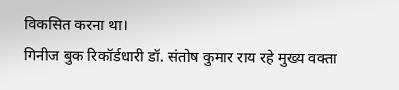विकसित करना था।
गिनीज बुक रिकॉर्डधारी डॉ. संतोष कुमार राय रहे मुख्य वक्ता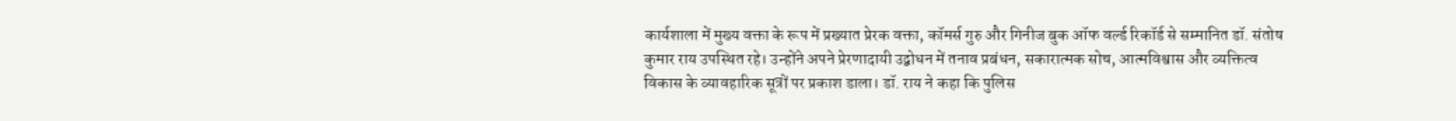कार्यशाला में मुख्य वक्ता के रूप में प्रख्यात प्रेरक वक्ता, कॉमर्स गुरु और गिनीज बुक ऑफ वर्ल्ड रिकॉर्ड से सम्मानित डॉ. संतोष कुमार राय उपस्थित रहे। उन्होंने अपने प्रेरणादायी उद्बोधन में तनाव प्रबंधन, सकारात्मक सोच, आत्मविश्वास और व्यक्तित्व विकास के व्यावहारिक सूत्रों पर प्रकाश डाला। डॉ. राय ने कहा कि पुलिस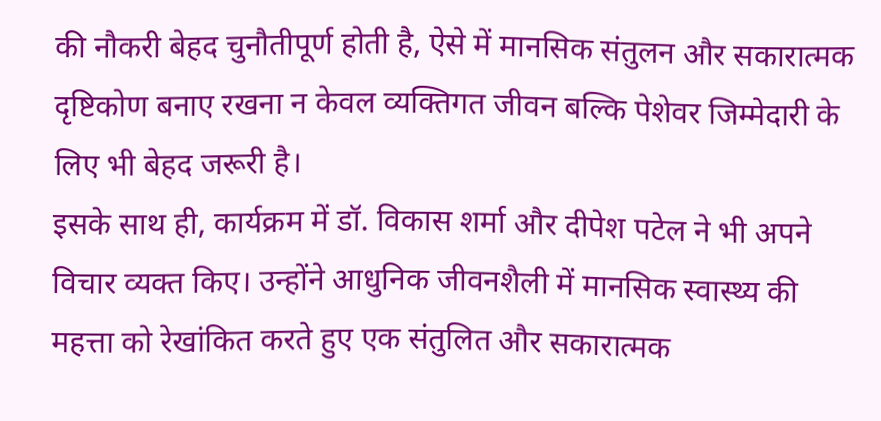की नौकरी बेहद चुनौतीपूर्ण होती है, ऐसे में मानसिक संतुलन और सकारात्मक दृष्टिकोण बनाए रखना न केवल व्यक्तिगत जीवन बल्कि पेशेवर जिम्मेदारी के लिए भी बेहद जरूरी है।
इसके साथ ही, कार्यक्रम में डॉ. विकास शर्मा और दीपेश पटेल ने भी अपने विचार व्यक्त किए। उन्होंने आधुनिक जीवनशैली में मानसिक स्वास्थ्य की महत्ता को रेखांकित करते हुए एक संतुलित और सकारात्मक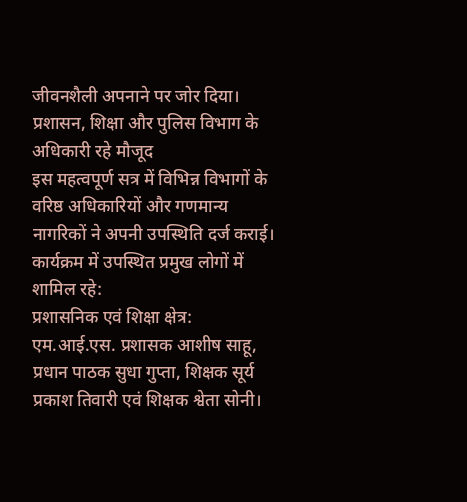जीवनशैली अपनाने पर जोर दिया।
प्रशासन, शिक्षा और पुलिस विभाग के अधिकारी रहे मौजूद
इस महत्वपूर्ण सत्र में विभिन्न विभागों के वरिष्ठ अधिकारियों और गणमान्य नागरिकों ने अपनी उपस्थिति दर्ज कराई। कार्यक्रम में उपस्थित प्रमुख लोगों में शामिल रहे:
प्रशासनिक एवं शिक्षा क्षेत्र: एम.आई.एस. प्रशासक आशीष साहू, प्रधान पाठक सुधा गुप्ता, शिक्षक सूर्य प्रकाश तिवारी एवं शिक्षक श्वेता सोनी।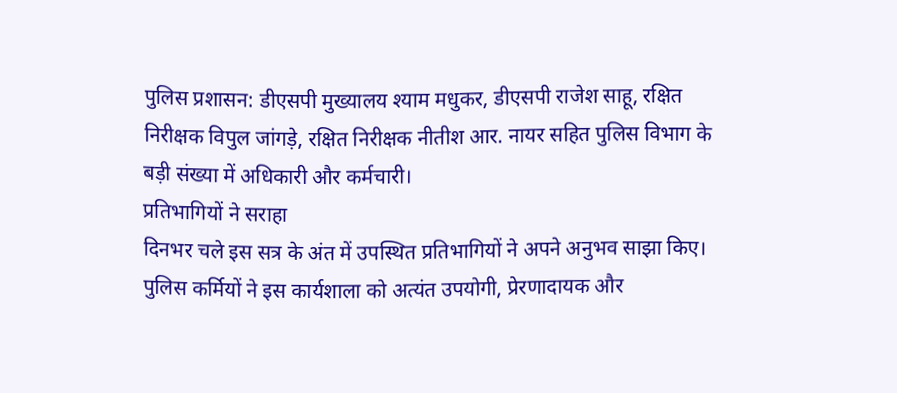पुलिस प्रशासन: डीएसपी मुख्यालय श्याम मधुकर, डीएसपी राजेश साहू, रक्षित निरीक्षक विपुल जांगड़े, रक्षित निरीक्षक नीतीश आर. नायर सहित पुलिस विभाग के बड़ी संख्या में अधिकारी और कर्मचारी।
प्रतिभागियों ने सराहा
दिनभर चले इस सत्र के अंत में उपस्थित प्रतिभागियों ने अपने अनुभव साझा किए। पुलिस कर्मियों ने इस कार्यशाला को अत्यंत उपयोगी, प्रेरणादायक और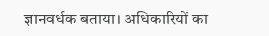ज्ञानवर्धक बताया। अधिकारियों का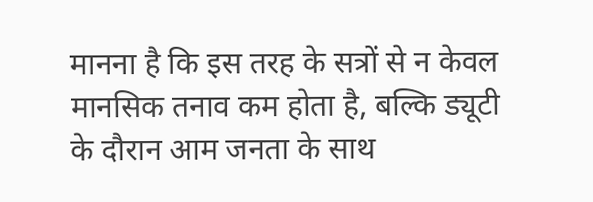मानना है कि इस तरह के सत्रों से न केवल मानसिक तनाव कम होता है, बल्कि ड्यूटी के दौरान आम जनता के साथ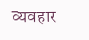व्यवहार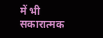में भी सकारात्मक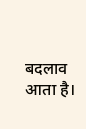बदलाव आता है।